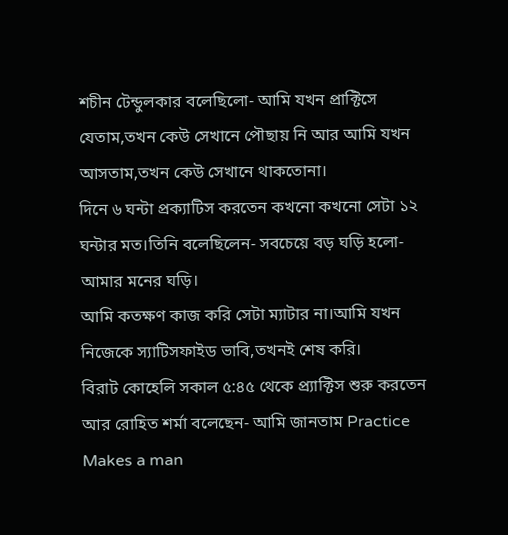শচীন টেন্ডুলকার বলেছিলো- আমি যখন প্রাক্টিসে যেতাম,তখন কেউ সেখানে পৌছায় নি আর আমি যখন আসতাম,তখন কেউ সেখানে থাকতোনা।
দিনে ৬ ঘন্টা প্রক্যাটিস করতেন কখনো কখনো সেটা ১২ ঘন্টার মত।তিনি বলেছিলেন- সবচেয়ে বড় ঘড়ি হলো- আমার মনের ঘড়ি।
আমি কতক্ষণ কাজ করি সেটা ম্যাটার না।আমি যখন নিজেকে স্যাটিসফাইড ভাবি,তখনই শেষ করি।
বিরাট কোহেলি সকাল ৫:৪৫ থেকে প্র্যাক্টিস শুরু করতেন আর রোহিত শর্মা বলেছেন- আমি জানতাম Practice Makes a man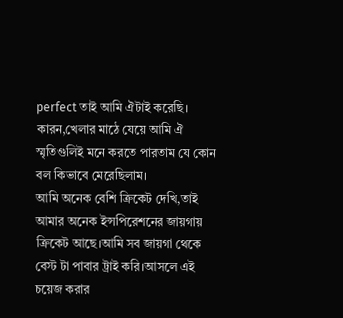perfect তাই আমি ঐটাই করেছি।
কারন,খেলার মাঠে যেয়ে আমি ঐ স্মৃতিগুলিই মনে করতে পারতাম যে কোন বল কিভাবে মেরেছিলাম।
আমি অনেক বেশি ক্রিকেট দেখি,তাই আমার অনেক ইন্সপিরেশনের জায়গায় ক্রিকেট আছে।আমি সব জায়গা থেকে বেস্ট টা পাবার ট্রাই করি।আসলে এই চয়েজ করার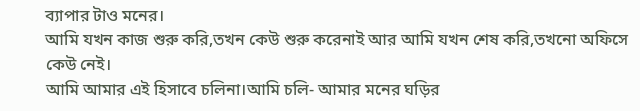ব্যাপার টাও মনের।
আমি যখন কাজ শুরু করি,তখন কেউ শুরু করেনাই আর আমি যখন শেষ করি,তখনো অফিসে কেউ নেই।
আমি আমার এই হিসাবে চলিনা।আমি চলি- আমার মনের ঘড়ির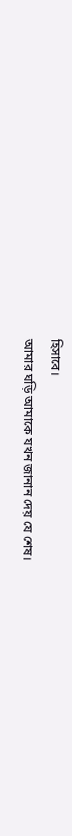হিসাবে।
আমার ঘড়ি আমাকে যখন জানান দেয় যে শেষ।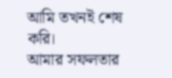আমি তখনই শেষ করি।
আমার সফলতার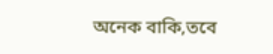অনেক বাকি,তবে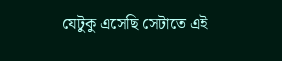যেটুকু এসেছি সেটাতে এই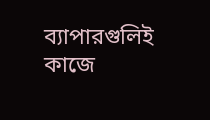ব্যাপারগুলিই কাজে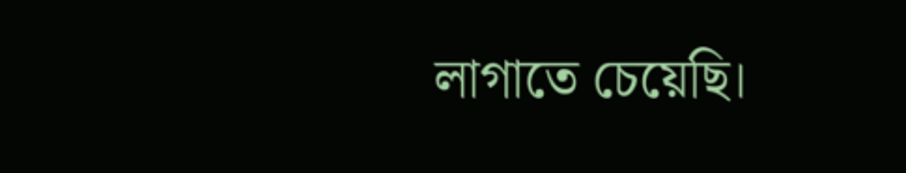লাগাতে চেয়েছি।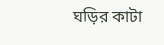ঘড়ির কাটা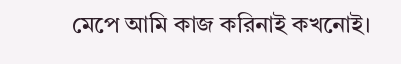মেপে আমি কাজ করিনাই কখনোই।